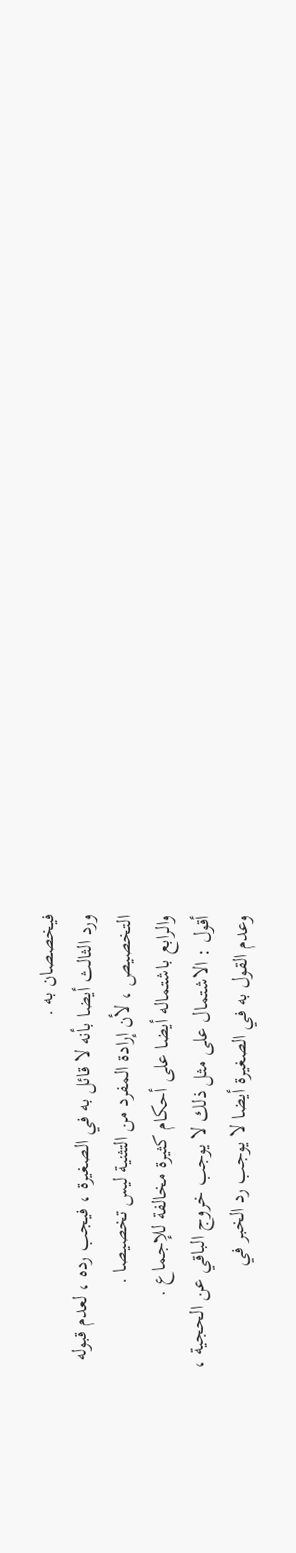فيخصصان به .
ورد الثالث أيضا بأنه لا قائل به في الصغيرة ، فيجب رده ، لعدم قبوله
التخصيص ، لأن إرادة المفرد من التثنية ليس تخصيصا .
والرابع باشتماله أيضا على أحكام كثيرة مخالفة للإجماع .
أقول : الاشتمال على مثل ذلك لا يوجب خروج الباقي عن الحجية ،
وعدم القول به في الصغيرة أيضا لا يوجب رد الخبر في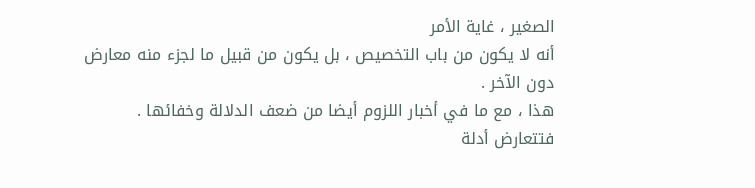الصغير ، غاية الأمر
أنه لا يكون من باب التخصيص ، بل يكون من قبيل ما لجزء منه معارض
دون الآخر .
هذا ، مع ما في أخبار اللزوم أيضا من ضعف الدلالة وخفائها .
فتتعارض أدلة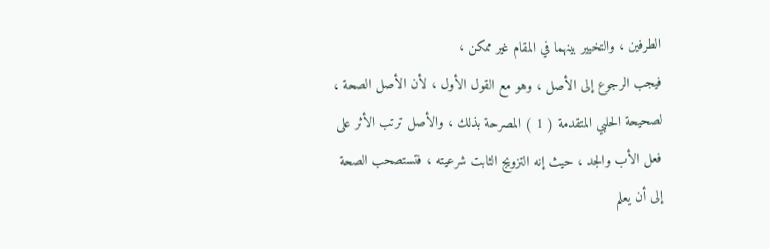الطرفين ، والتخيير بينهما في المقام غير ممكن ،
فيجب الرجوع إلى الأصل ، وهو مع القول الأول ، لأن الأصل الصحة ،
لصحيحة الحلبي المتقدمة ( 1 ) المصرحة بذلك ، والأصل ترتب الأثر على
فعل الأب والجد ، حيث إنه التزويج الثابت شرعيته ، فتستصحب الصحة
إلى أن يعلم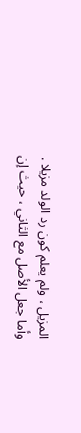المزيل ، ولم يعلم كون رد الولد مزيلا .
وأما جعل الأصل مع الثاني ، حيث إن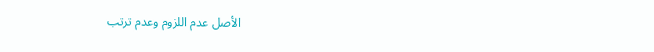الأصل عدم اللزوم وعدم ترتب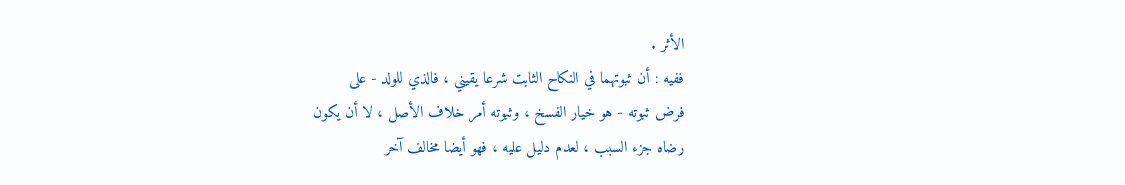الأثر .
ففيه : أن ثبوتهما في النكاح الثابت شرعا يقيني ، فالذي للولد - على
فرض ثبوته - هو خيار الفسخ ، وثبوته أمر خلاف الأصل ، لا أن يكون
رضاه جزء السبب ، لعدم دليل عليه ، فهو أيضا مخالف آخر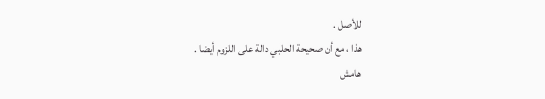للأصل .
هذا ، مع أن صحيحة الحلبي دالة على اللزوم أيضا .
هامش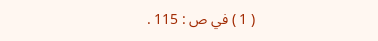( 1 ) في ص : 115 .